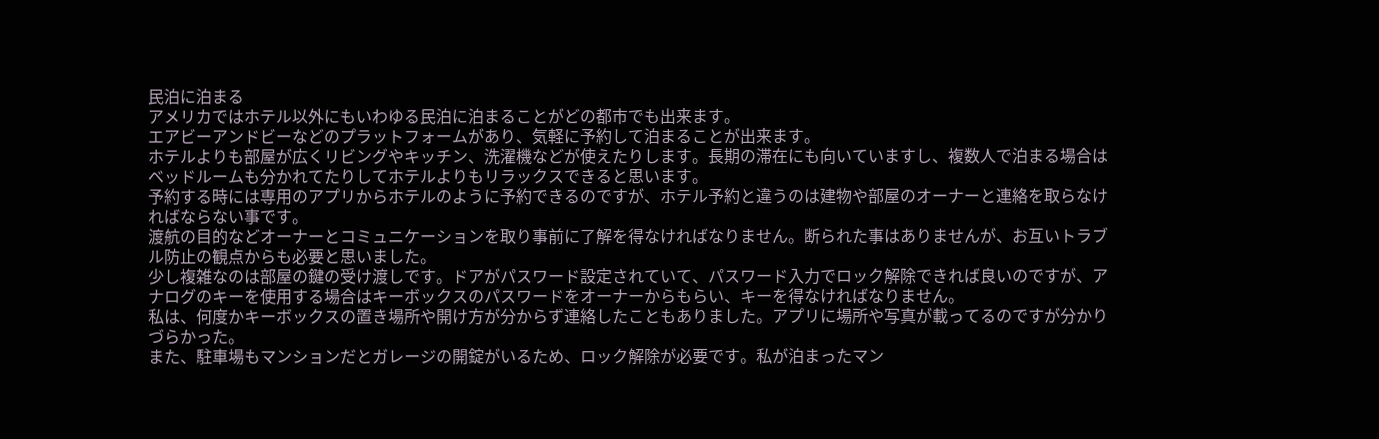民泊に泊まる
アメリカではホテル以外にもいわゆる民泊に泊まることがどの都市でも出来ます。
エアビーアンドビーなどのプラットフォームがあり、気軽に予約して泊まることが出来ます。
ホテルよりも部屋が広くリビングやキッチン、洗濯機などが使えたりします。長期の滞在にも向いていますし、複数人で泊まる場合はベッドルームも分かれてたりしてホテルよりもリラックスできると思います。
予約する時には専用のアプリからホテルのように予約できるのですが、ホテル予約と違うのは建物や部屋のオーナーと連絡を取らなければならない事です。
渡航の目的などオーナーとコミュニケーションを取り事前に了解を得なければなりません。断られた事はありませんが、お互いトラブル防止の観点からも必要と思いました。
少し複雑なのは部屋の鍵の受け渡しです。ドアがパスワード設定されていて、パスワード入力でロック解除できれば良いのですが、アナログのキーを使用する場合はキーボックスのパスワードをオーナーからもらい、キーを得なければなりません。
私は、何度かキーボックスの置き場所や開け方が分からず連絡したこともありました。アプリに場所や写真が載ってるのですが分かりづらかった。
また、駐車場もマンションだとガレージの開錠がいるため、ロック解除が必要です。私が泊まったマン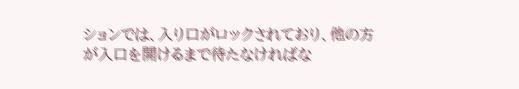ションでは、入り口がロックされており、他の方が入口を開けるまで待たなければな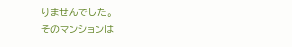りませんでした。
そのマンションは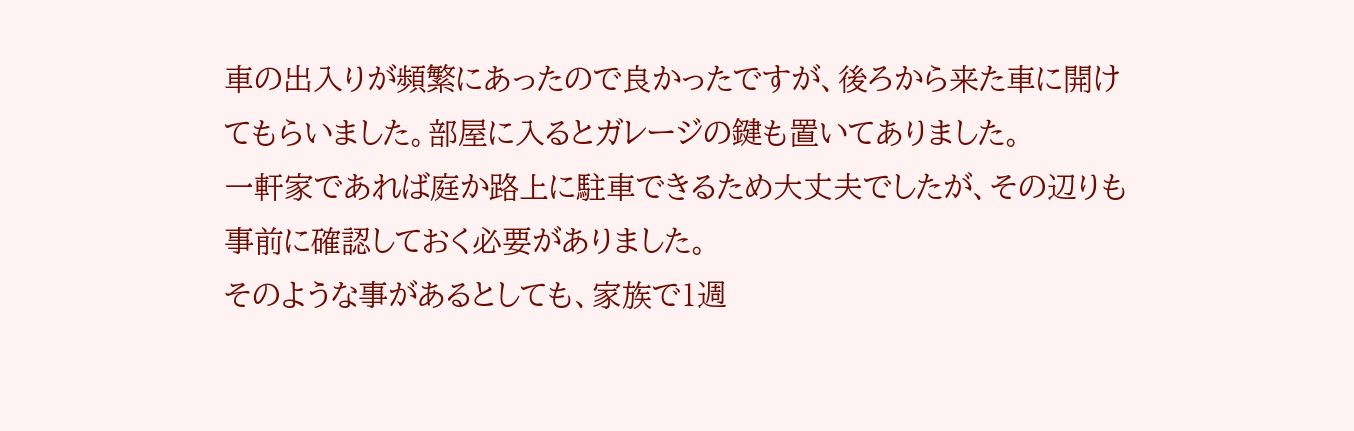車の出入りが頻繁にあったので良かったですが、後ろから来た車に開けてもらいました。部屋に入るとガレージの鍵も置いてありました。
一軒家であれば庭か路上に駐車できるため大丈夫でしたが、その辺りも事前に確認しておく必要がありました。
そのような事があるとしても、家族で1週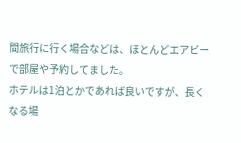間旅行に行く場合などは、ほとんどエアビーで部屋や予約してました。
ホテルは1泊とかであれば良いですが、長くなる場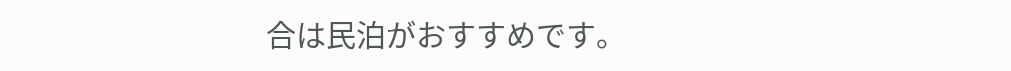合は民泊がおすすめです。